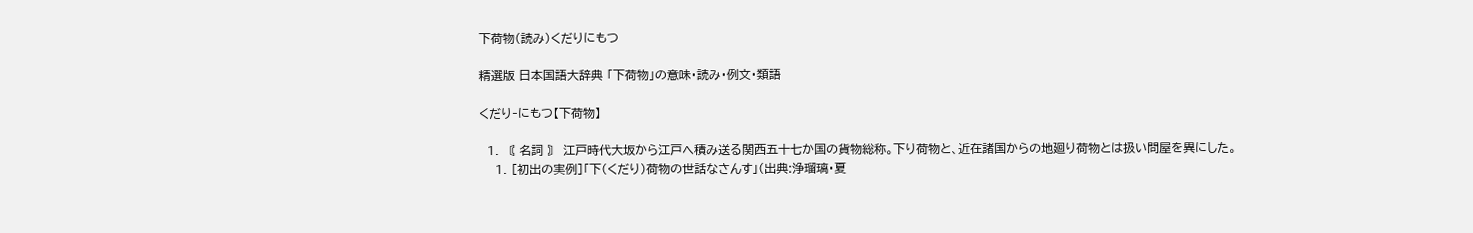下荷物(読み)くだりにもつ

精選版 日本国語大辞典 「下荷物」の意味・読み・例文・類語

くだり‐にもつ【下荷物】

  1. 〘 名詞 〙 江戸時代大坂から江戸へ積み送る関西五十七か国の貨物総称。下り荷物と、近在諸国からの地廻り荷物とは扱い問屋を異にした。
    1. [初出の実例]「下(くだり)荷物の世話なさんす」(出典:浄瑠璃・夏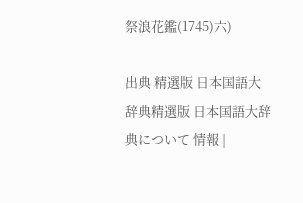祭浪花鑑(1745)六)

出典 精選版 日本国語大辞典精選版 日本国語大辞典について 情報 |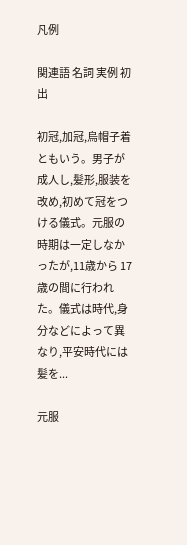凡例

関連語 名詞 実例 初出

初冠,加冠,烏帽子着ともいう。男子が成人し,髪形,服装を改め,初めて冠をつける儀式。元服の時期は一定しなかったが,11歳から 17歳の間に行われた。儀式は時代,身分などによって異なり,平安時代には髪を...

元服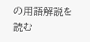の用語解説を読む